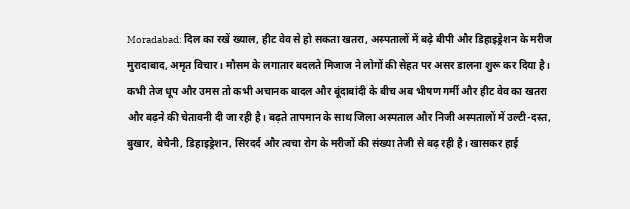Moradabad: दिल का रखें ख्याल, हीट वेव से हो सकता खतरा, अस्पतालों में बढ़े बीपी और डिहाइड्रेशन के मरीज
मुरादाबाद, अमृत विचार। मौसम के लगातार बदलते मिजाज ने लोगों की सेहत पर असर डालना शुरू कर दिया है। कभी तेज धूप और उमस तो कभी अचानक बादल और बूंदाबांदी के बीच अब भीषण गर्मी और हीट वेव का खतरा और बढ़ने की चेतावनी दी जा रही है। बढ़ते तापमान के साथ जिला अस्पताल और निजी अस्पतालों में उल्टी-दस्त, बुखार, बेचैनी, डिहाइड्रेशन, सिरदर्द और त्वचा रोग के मरीजों की संख्या तेजी से बढ़ रही है। खासकर हाई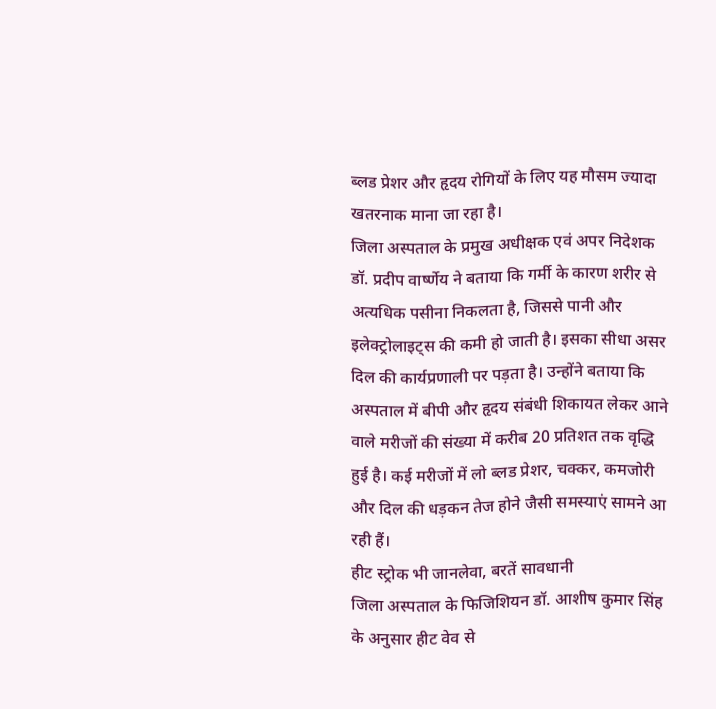ब्लड प्रेशर और हृदय रोगियों के लिए यह मौसम ज्यादा खतरनाक माना जा रहा है।
जिला अस्पताल के प्रमुख अधीक्षक एवं अपर निदेशक डॉ. प्रदीप वार्ष्णेय ने बताया कि गर्मी के कारण शरीर से अत्यधिक पसीना निकलता है, जिससे पानी और इलेक्ट्रोलाइट्स की कमी हो जाती है। इसका सीधा असर दिल की कार्यप्रणाली पर पड़ता है। उन्होंने बताया कि अस्पताल में बीपी और हृदय संबंधी शिकायत लेकर आने वाले मरीजों की संख्या में करीब 20 प्रतिशत तक वृद्धि हुई है। कई मरीजों में लो ब्लड प्रेशर, चक्कर, कमजोरी और दिल की धड़कन तेज होने जैसी समस्याएं सामने आ रही हैं।
हीट स्ट्रोक भी जानलेवा, बरतें सावधानी
जिला अस्पताल के फिजिशियन डॉ. आशीष कुमार सिंह के अनुसार हीट वेव से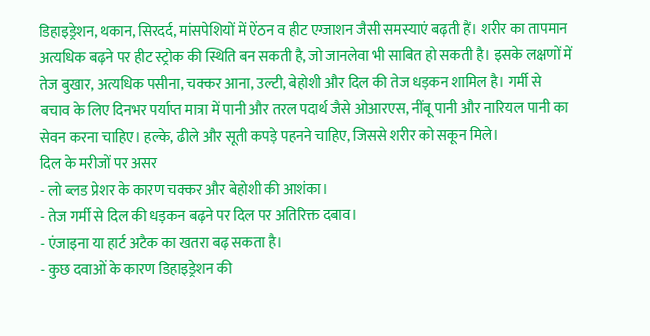डिहाइड्रेशन, थकान, सिरदर्द, मांसपेशियों में ऐंठन व हीट एग्जाशन जैसी समस्याएं बढ़ती हैं। शरीर का तापमान अत्यधिक बढ़ने पर हीट स्ट्रोक की स्थिति बन सकती है, जो जानलेवा भी साबित हो सकती है। इसके लक्षणों में तेज बुखार, अत्यधिक पसीना, चक्कर आना, उल्टी, बेहोशी और दिल की तेज धड़कन शामिल है। गर्मी से बचाव के लिए दिनभर पर्याप्त मात्रा में पानी और तरल पदार्थ जैसे ओआरएस, नींबू पानी और नारियल पानी का सेवन करना चाहिए। हल्के, ढीले और सूती कपड़े पहनने चाहिए, जिससे शरीर को सकून मिले।
दिल के मरीजों पर असर
- लो ब्लड प्रेशर के कारण चक्कर और बेहोशी की आशंका।
- तेज गर्मी से दिल की धड़कन बढ़ने पर दिल पर अतिरिक्त दबाव।
- एंजाइना या हार्ट अटैक का खतरा बढ़ सकता है।
- कुछ दवाओं के कारण डिहाइड्रेशन की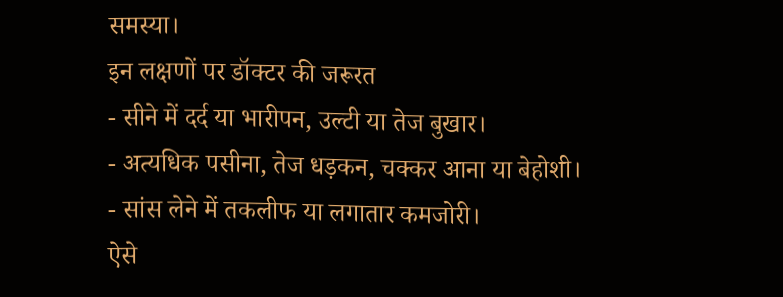समस्या।
इन लक्षणों पर डॉक्टर की जरूरत
- सीने में दर्द या भारीपन, उल्टी या तेज बुखार।
- अत्यधिक पसीना, तेज धड़कन, चक्कर आना या बेहोशी।
- सांस लेने में तकलीफ या लगातार कमजोरी।
ऐसे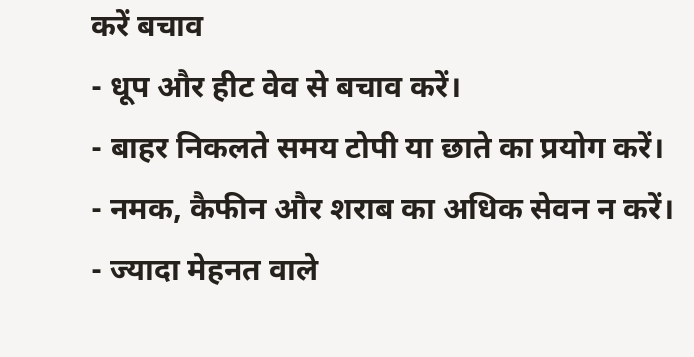करें बचाव
- धूप और हीट वेव से बचाव करें।
- बाहर निकलते समय टोपी या छाते का प्रयोग करें।
- नमक, कैफीन और शराब का अधिक सेवन न करें।
- ज्यादा मेहनत वाले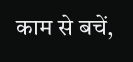काम से बचें,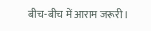बीच-बीच में आराम जरूरी।